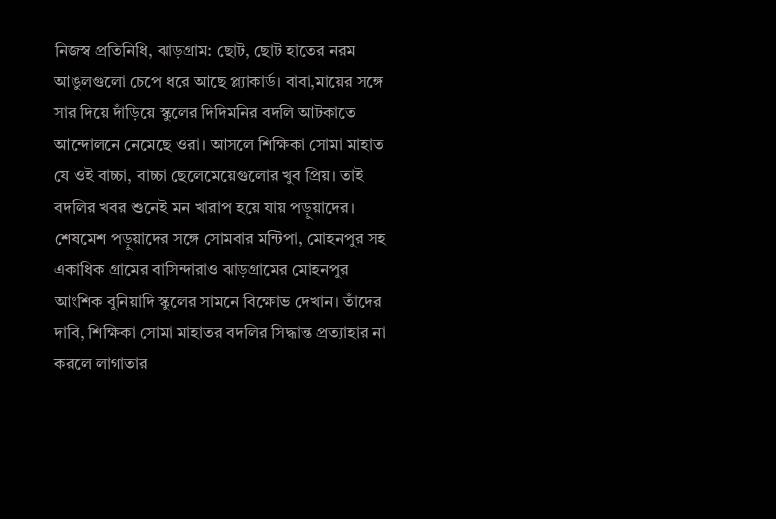নিজস্ব প্রতিনিধি, ঝাড়গ্ৰাম: ছোট, ছোট হাতের নরম আঙুলগুলো চেপে ধরে আছে প্ল্যাকার্ড। বাবা,মায়ের সঙ্গে সার দিয়ে দাঁড়িয়ে স্কুলের দিদিমনির বদলি আটকাতে আন্দোলনে নেমেছে ওরা। আসলে শিক্ষিকা সোমা মাহাত যে ওই বাচ্চা, বাচ্চা ছেলেমেয়েগুলোর খুব প্রিয়। তাই বদলির খবর শুনেই মন খারাপ হয়ে যায় পড়ুয়াদের। শেষমেশ পড়ুয়াদের সঙ্গে সোমবার মন্টিপা, মোহনপুর সহ একাধিক গ্ৰামের বাসিন্দারাও ঝাড়গ্রামের মোহনপুর আংশিক বুনিয়াদি স্কুলের সামনে বিক্ষোভ দেখান। তাঁদের দাবি, শিক্ষিকা সোমা মাহাতর বদলির সিদ্ধান্ত প্রত্যাহার না করলে লাগাতার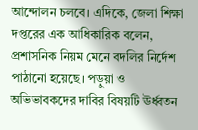আন্দোলন চলবে। এদিকে, জেলা শিক্ষা দপ্তরের এক আধিকারিক বলেন, প্রশাসনিক নিয়ম মেনে বদলির নির্দেশ পাঠানো হয়েছে। পড়ুয়া ও অভিভাবকদের দাবির বিষয়টি ঊর্ধ্বতন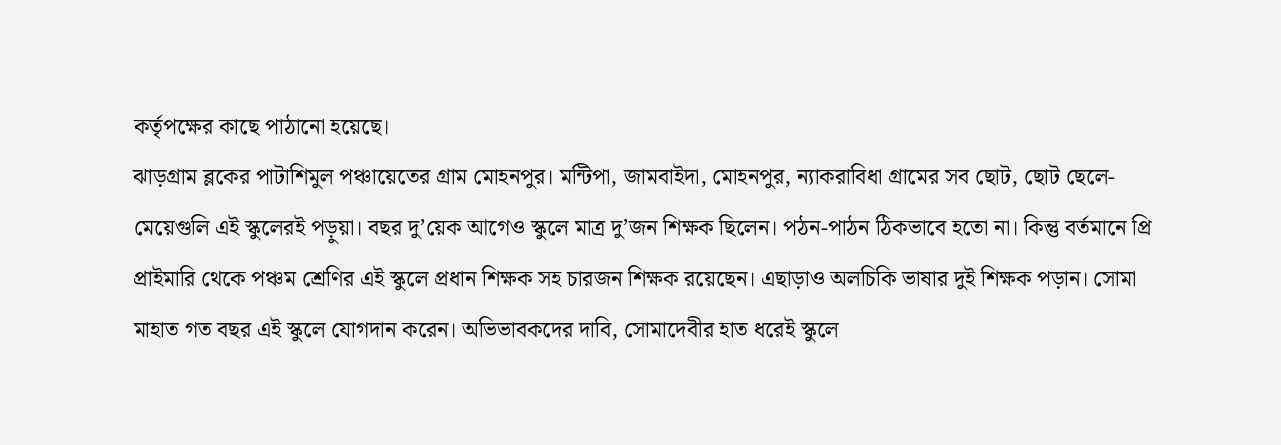কর্তৃপক্ষের কাছে পাঠানো হয়েছে।
ঝাড়গ্রাম ব্লকের পাটাশিমুল পঞ্চায়েতের গ্ৰাম মোহনপুর। মন্টিপা, জামবাইদা, মোহনপুর, ন্যাকরাবিধা গ্ৰামের সব ছোট, ছোট ছেলে-মেয়েগুলি এই স্কুলেরই পড়ুয়া। বছর দু’য়েক আগেও স্কুলে মাত্র দু’জন শিক্ষক ছিলেন। পঠন-পাঠন ঠিকভাবে হতো না। কিন্তু বর্তমানে প্রি প্রাইমারি থেকে পঞ্চম শ্রেণির এই স্কুলে প্রধান শিক্ষক সহ চারজন শিক্ষক রয়েছেন। এছাড়াও অলচিকি ভাষার দুই শিক্ষক পড়ান। সোমা মাহাত গত বছর এই স্কুলে যোগদান করেন। অভিভাবকদের দাবি, সোমাদেবীর হাত ধরেই স্কুলে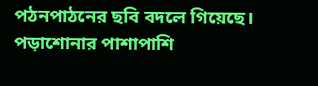পঠনপাঠনের ছবি বদলে গিয়েছে। পড়াশোনার পাশাপাশি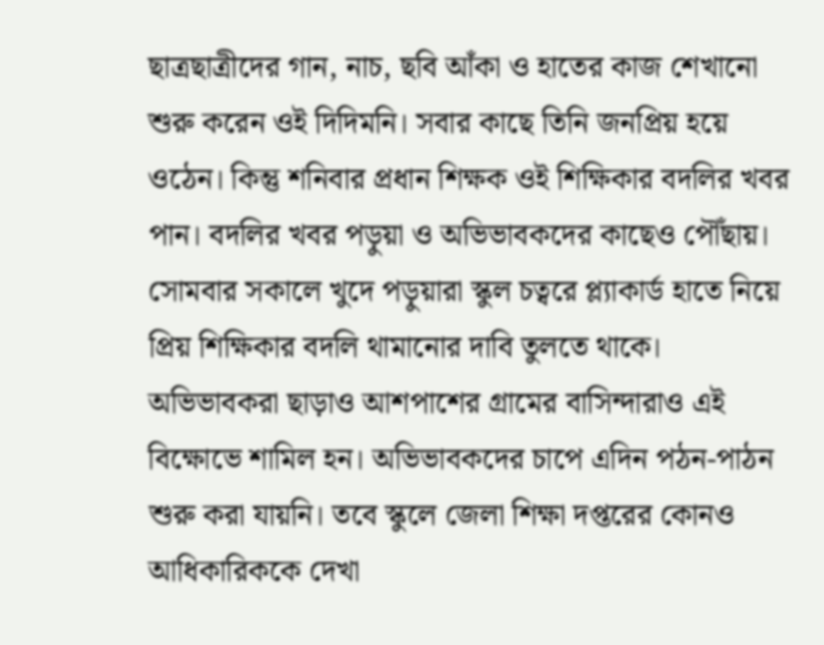ছাত্রছাত্রীদের গান, নাচ, ছবি আঁকা ও হাতের কাজ শেখানো শুরু করেন ওই দিদিমনি। সবার কাছে তিনি জনপ্রিয় হয়ে ওঠেন। কিন্তু শনিবার প্রধান শিক্ষক ওই শিক্ষিকার বদলির খবর পান। বদলির খবর পড়ুয়া ও অভিভাবকদের কাছেও পৌঁছায়।
সোমবার সকালে খুদে পড়ুয়ারা স্কুল চত্বরে প্ল্যাকার্ড হাতে নিয়ে প্রিয় শিক্ষিকার বদলি থামানোর দাবি তুলতে থাকে। অভিভাবকরা ছাড়াও আশপাশের গ্ৰামের বাসিন্দারাও এই বিক্ষোভে শামিল হন। অভিভাবকদের চাপে এদিন পঠন-পাঠন শুরু করা যায়নি। তবে স্কুলে জেলা শিক্ষা দপ্তরের কোনও আধিকারিককে দেখা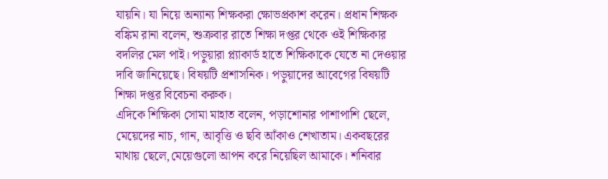যায়নি। যা নিয়ে অন্যান্য শিক্ষকরা ক্ষোভপ্রকাশ করেন। প্রধান শিক্ষক বঙ্কিম রানা বলেন, শুক্রবার রাতে শিক্ষা দপ্তর থেকে ওই শিক্ষিকার বদলির মেল পাই। পড়ুয়ারা প্ল্যাকার্ড হাতে শিক্ষিকাকে যেতে না দেওয়ার দাবি জানিয়েছে। বিষয়টি প্রশাসনিক। পড়ুয়াদের আবেগের বিষয়টি শিক্ষা দপ্তর বিবেচনা করুক।
এদিকে শিক্ষিকা সোমা মাহাত বলেন, পড়াশোনার পাশাপাশি ছেলে, মেয়েদের নাচ, গান, আবৃত্তি ও ছবি আঁকাও শেখাতাম। একবছরের মাথায় ছেলে,মেয়েগুলো আপন করে নিয়েছিল আমাকে। শনিবার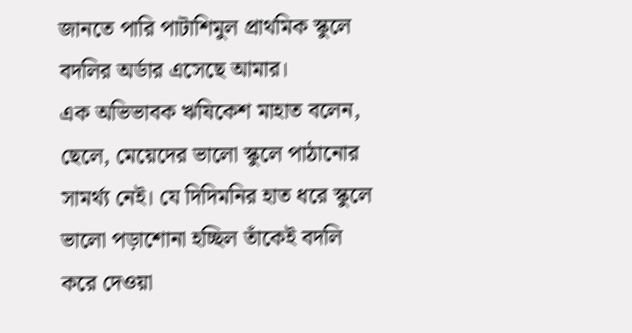জানতে পারি পাটাশিমুল প্রাথমিক স্কুলে বদলির অর্ডার এসেছে আমার।
এক অভিভাবক ঋষিকেশ মাহাত বলেন, ছেলে, মেয়েদের ভালো স্কুলে পাঠানোর সামর্থ্য নেই। যে দিদিমনির হাত ধরে স্কুলে ভালো পড়াশোনা হচ্ছিল তাঁকেই বদলি করে দেওয়া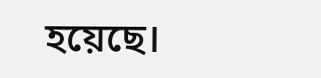হয়েছে।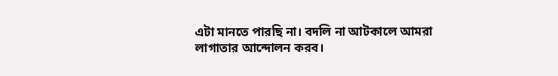এটা মানতে পারছি না। বদলি না আটকালে আমরা লাগাতার আন্দোলন করব।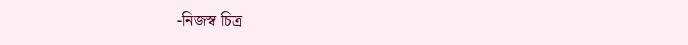-নিজস্ব চিত্র